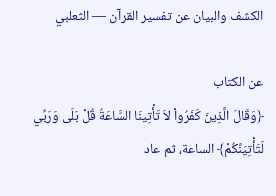الكشف والبيان عن تفسير القرآن — الثعلبي

عن الكتاب
﴿وَقَالَ الَّذِينَ كَفَرُواْ لاَ تَأْتِينَا السَّاعَةُ قُلْ بَلَى وَرَبِّي لَتَأْتِيَنَّكُمْ﴾ الساعة، ثم عاد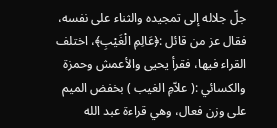جلّ جلاله إلى تمجيده والثناء على نفسه، فقال عز من قائل :﴿عَالِمِ الْغَيْبِ﴾، اختلف القراء فيها، فقرأ يحيى والأعمش وحمزة والكسائي :( علاّمِ الغيب ) بخفض الميم على وزن فعال، وهي قراءة عبد الله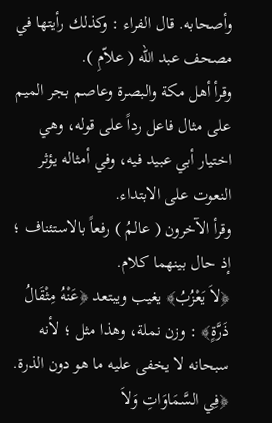وأصحابه. قال الفراء : وكذلك رأيتها في مصحف عبد الله ( علاّمِ ).
وقرأ أهل مكة والبصرة وعاصم بجر الميم على مثال فاعل رداً على قوله، وهي اختيار أبي عبيد فيه، وفي أمثاله يؤثر النعوت على الابتداء.
وقرأ الآخرون ( عالمُ ) رفعاً بالاستئناف ؛ إذ حال بينهما كلام.
﴿لاَ يَعْزُبُ﴾ يغيب ويبتعد ﴿عَنْهُ مِثْقَالُ ذَرَّةٍ﴾ : وزن نملة، وهذا مثل ؛ لأنه سبحانه لا يخفى عليه ما هو دون الذرة. ﴿فِي السَّمَاوَاتِ وَلاَ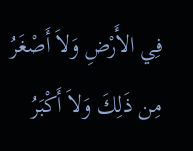فِي الأَرْضِ وَلاَ أَصْغَرُ مِن ذَلِكَ وَلاَ أَكْبَرُ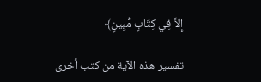إِلاَّ فِي كِتَابٍ مُّبِينٍ﴾

تفسير هذه الآية من كتب أخرى